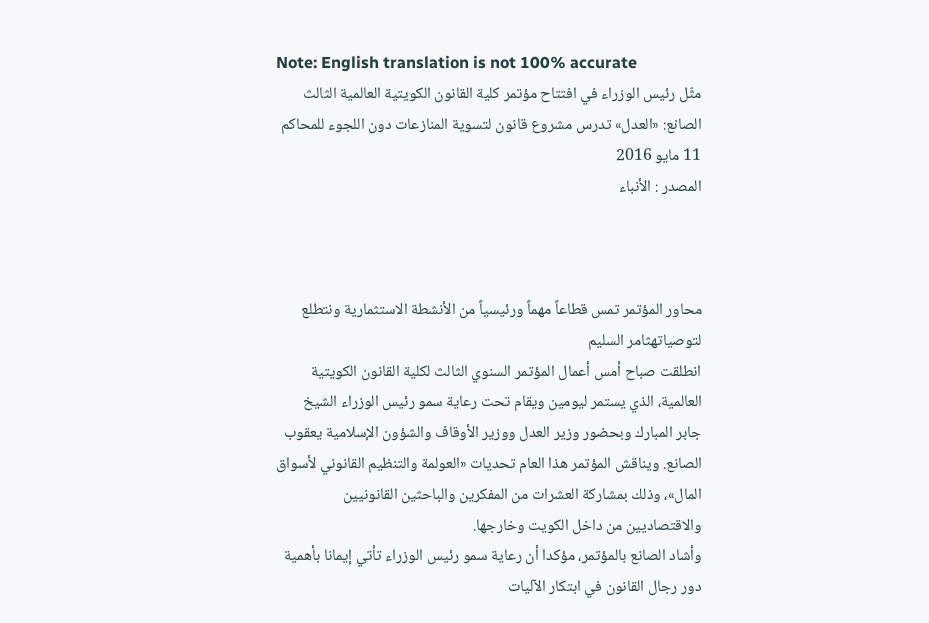Note: English translation is not 100% accurate
مثّل رئيس الوزراء في افتتاح مؤتمر كلية القانون الكويتية العالمية الثالث
الصانع: «العدل» تدرس مشروع قانون لتسوية المنازعات دون اللجوء للمحاكم
11 مايو 2016
المصدر : الأنباء



محاور المؤتمر تمس قطاعاً مهماً ورئيسياً من الأنشطة الاستثمارية ونتطلع لتوصياتهثامر السليم
انطلقت صباح أمس أعمال المؤتمر السنوي الثالث لكلية القانون الكويتية العالمية، الذي يستمر ليومين ويقام تحت رعاية سمو رئيس الوزراء الشيخ جابر المبارك وبحضور وزير العدل ووزير الأوقاف والشؤون الإسلامية يعقوب الصانع. ويناقش المؤتمر هذا العام تحديات «العولمة والتنظيم القانوني لأسواق المال»، وذلك بمشاركة العشرات من المفكرين والباحثين القانونيين والاقتصاديين من داخل الكويت وخارجها.
وأشاد الصانع بالمؤتمر، مؤكدا أن رعاية سمو رئيس الوزراء تأتي إيمانا بأهمية دور رجال القانون في ابتكار الآليات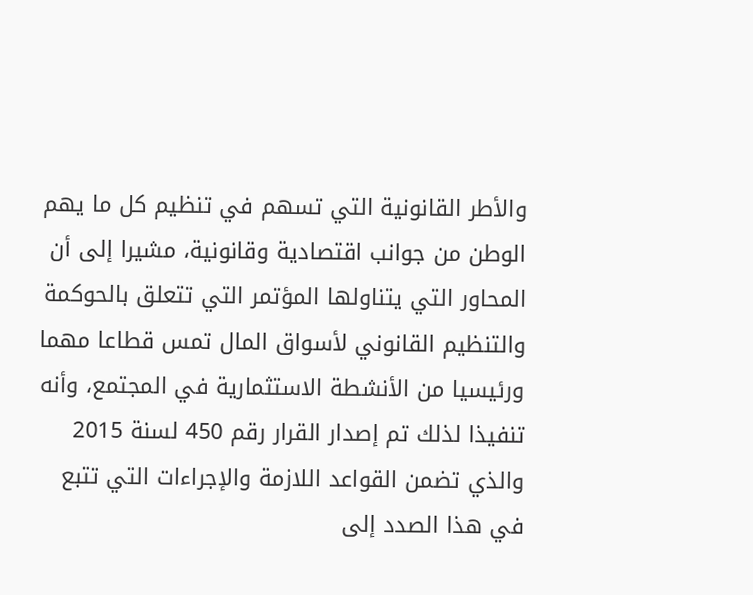والأطر القانونية التي تسهم في تنظيم كل ما يهم الوطن من جوانب اقتصادية وقانونية، مشيرا إلى أن المحاور التي يتناولها المؤتمر التي تتعلق بالحوكمة والتنظيم القانوني لأسواق المال تمس قطاعا مهما ورئيسيا من الأنشطة الاستثمارية في المجتمع، وأنه تنفيذا لذلك تم إصدار القرار رقم 450 لسنة 2015 والذي تضمن القواعد اللازمة والإجراءات التي تتبع في هذا الصدد إلى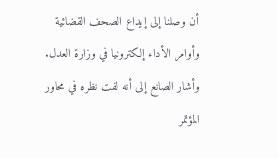أن وصلنا إلى إيداع الصحف القضائية وأوامر الأداء إلكترونيا في وزارة العدل.
وأشار الصانع إلى أنه لفت نظره في محاور المؤتمر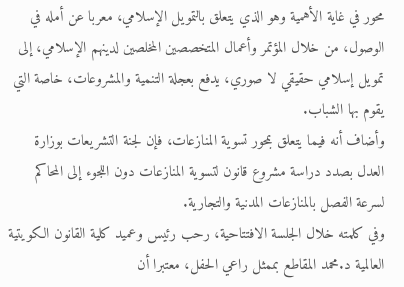محور في غاية الأهمية وهو الذي يتعلق بالتمويل الإسلامي، معربا عن أمله في الوصول، من خلال المؤتمر وأعمال المتخصصين المخلصين لدينهم الإسلامي، إلى تمويل إسلامي حقيقي لا صوري، يدفع بعجلة التنمية والمشروعات، خاصة التي يقوم بها الشباب.
وأضاف أنه فيما يتعلق بمحور تسوية المنازعات، فإن لجنة التشريعات بوزارة العدل بصدد دراسة مشروع قانون لتسوية المنازعات دون اللجوء إلى المحاكم لسرعة الفصل بالمنازعات المدنية والتجارية.
وفي كلمته خلال الجلسة الافتتاحية، رحب رئيس وعميد كلية القانون الكويتية العالمية د.محمد المقاطع بممثل راعي الحفل، معتبرا أن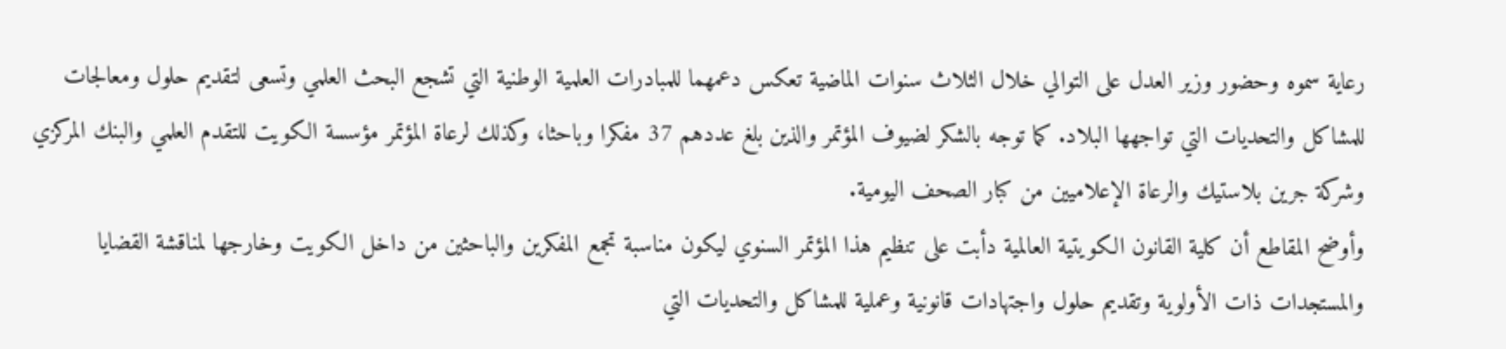رعاية سموه وحضور وزير العدل على التوالي خلال الثلاث سنوات الماضية تعكس دعمهما للمبادرات العلمية الوطنية التي تشجع البحث العلمي وتسعى لتقديم حلول ومعالجات للمشاكل والتحديات التي تواجهها البلاد. كما توجه بالشكر لضيوف المؤتمر والذين بلغ عددهم 37 مفكرا وباحثا، وكذلك لرعاة المؤتمر مؤسسة الكويت للتقدم العلمي والبنك المركزي وشركة جرين بلاستيك والرعاة الإعلاميين من كبار الصحف اليومية.
وأوضح المقاطع أن كلية القانون الكويتية العالمية دأبت على تنظيم هذا المؤتمر السنوي ليكون مناسبة تجمع المفكرين والباحثين من داخل الكويت وخارجها لمناقشة القضايا والمستجدات ذات الأولوية وتقديم حلول واجتهادات قانونية وعملية للمشاكل والتحديات التي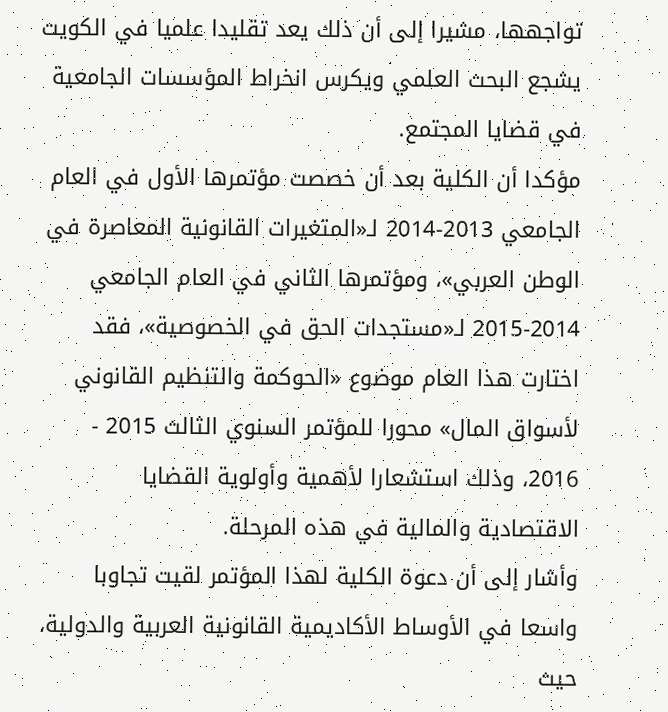تواجهها، مشيرا إلى أن ذلك يعد تقليدا علميا في الكويت يشجع البحث العلمي ويكرس انخراط المؤسسات الجامعية في قضايا المجتمع.
مؤكدا أن الكلية بعد أن خصصت مؤتمرها الأول في العام الجامعي 2013-2014 لـ«المتغيرات القانونية المعاصرة في الوطن العربي»، ومؤتمرها الثاني في العام الجامعي 2014-2015 لـ«مستجدات الحق في الخصوصية»، فقد اختارت هذا العام موضوع «الحوكمة والتنظيم القانوني لأسواق المال» محورا للمؤتمر السنوي الثالث 2015 - 2016، وذلك استشعارا لأهمية وأولوية القضايا الاقتصادية والمالية في هذه المرحلة.
وأشار إلى أن دعوة الكلية لهذا المؤتمر لقيت تجاوبا واسعا في الأوساط الأكاديمية القانونية العربية والدولية، حيث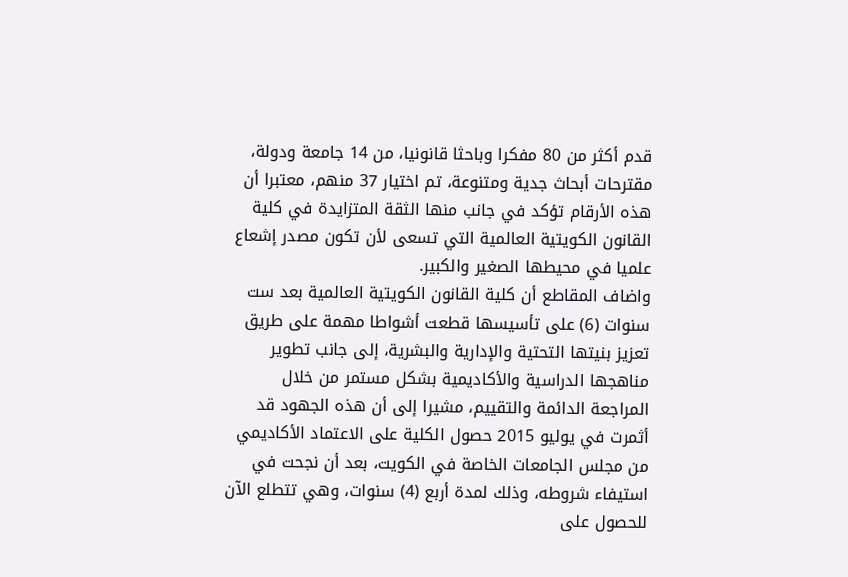قدم أكثر من 80 مفكرا وباحثا قانونيا، من 14 جامعة ودولة، مقترحات أبحاث جدية ومتنوعة، تم اختيار 37 منهم، معتبرا أن هذه الأرقام تؤكد في جانب منها الثقة المتزايدة في كلية القانون الكويتية العالمية التي تسعى لأن تكون مصدر إشعاع علميا في محيطها الصغير والكبير.
واضاف المقاطع أن كلية القانون الكويتية العالمية بعد ست سنوات (6) على تأسيسها قطعت أشواطا مهمة على طريق تعزيز بنيتها التحتية والإدارية والبشرية، إلى جانب تطوير مناهجها الدراسية والأكاديمية بشكل مستمر من خلال المراجعة الدائمة والتقييم، مشيرا إلى أن هذه الجهود قد أثمرت في يوليو 2015 حصول الكلية على الاعتماد الأكاديمي من مجلس الجامعات الخاصة في الكويت، بعد أن نجحت في استيفاء شروطه، وذلك لمدة أربع (4) سنوات، وهي تتطلع الآن للحصول على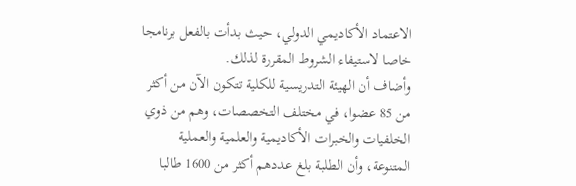الاعتماد الأكاديمي الدولي، حيث بدأت بالفعل برنامجا خاصا لاستيفاء الشروط المقررة لذلك.
وأضاف أن الهيئة التدريسية للكلية تتكون الآن من أكثر من 85 عضوا، في مختلف التخصصات، وهم من ذوي الخلفيات والخبرات الأكاديمية والعلمية والعملية المتنوعة، وأن الطلبة بلغ عددهم أكثر من 1600 طالبا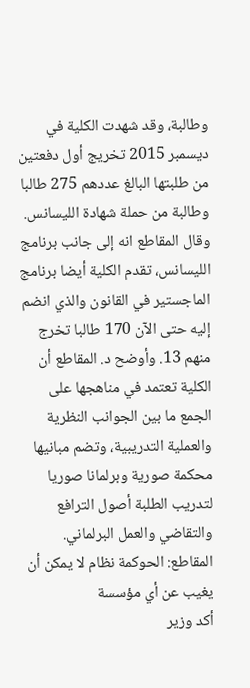وطالبة، وقد شهدت الكلية في ديسمبر 2015 تخريج أول دفعتين من طلبتها البالغ عددهم 275 طالبا وطالبة من حملة شهادة الليسانس.
وقال المقاطع انه إلى جانب برنامج الليسانس، تقدم الكلية أيضا برنامج الماجستير في القانون والذي انضم إليه حتى الآن 170 طالبا تخرج منهم 13. وأوضح د. المقاطع أن الكلية تعتمد في مناهجها على الجمع ما بين الجوانب النظرية والعملية التدريبية، وتضم مبانيها محكمة صورية وبرلمانا صوريا لتدريب الطلبة أصول الترافع والتقاضي والعمل البرلماني.
المقاطع: الحوكمة نظام لا يمكن أن يغيب عن أي مؤسسة
أكد وزير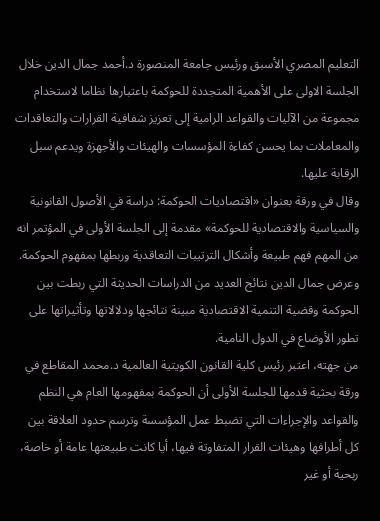التعليم المصري الأسبق ورئيس جامعة المنصورة د.أحمد جمال الدين خلال الجلسة الاولى على الأهمية المتجددة للحوكمة باعتبارها نظاما لاستخدام مجموعة من الآليات والقواعد الرامية إلى تعزيز شفافية القرارات والتعاقدات والمعاملات بما يحسن كفاءة المؤسسات والهيئات والأجهزة ويدعم سبل الرقابة عليها.
وقال في ورقة بعنوان «اقتصاديات الحوكمة: دراسة في الأصول القانونية والسياسية والاقتصادية للحوكمة» مقدمة إلى الجلسة الأولى في المؤتمر انه من المهم فهم طبيعة وأشكال الترتيبات التعاقدية وربطها بمفهوم الحوكمة. وعرض جمال الدين نتائج العديد من الدراسات الحديثة التي ربطت بين الحوكمة وقضية التنمية الاقتصادية مبينة نتائجها ودلالاتها وتأثيراتها على تطور الأوضاع في الدول النامية.
من جهته، اعتبر رئيس كلية القانون الكويتية العالمية د.محمد المقاطع في ورقة بحثية قدمها للجلسة الأولى أن الحوكمة بمفهومها العام هي النظم والقواعد والإجراءات التي تضبط عمل المؤسسة وترسم حدود العلاقة بين كل أطرافها وهيئات القرار المتفاوتة فيها، أيا كانت طبيعتها عامة أو خاصة، ربحية أو غير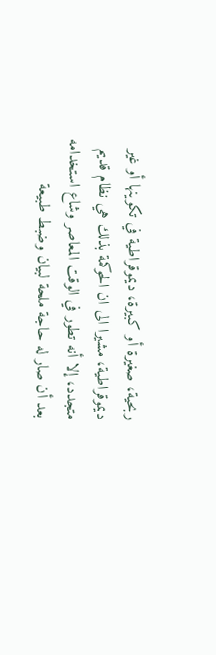ربحية، صغيرة أو كبيرة، ديموقراطية في تكوينها أو غير ديموقراطية، مشيرا الى ان الحوكمة بذلك هي نظام قديم متجدد، إلا أنه تطور في الوقت المعاصر وشاع استخدامه بعد أن صار له حاجة ملحة لبيان وضبط طبيعة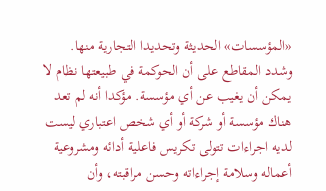«المؤسسات» الحديثة وتحديدا التجارية منها.
وشدد المقاطع على أن الحوكمة في طبيعتها نظام لا يمكن أن يغيب عن أي مؤسسة. مؤكدا أنه لم تعد هناك مؤسسة أو شركة أو أي شخص اعتباري ليست لديه اجراءات تتولى تكريس فاعلية أدائه ومشروعية أعماله وسلامة إجراءاته وحسن مراقبته، وأن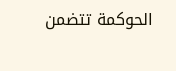الحوكمة تتضمن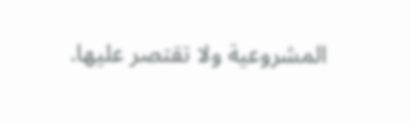المشروعية ولا تقتصر عليها.